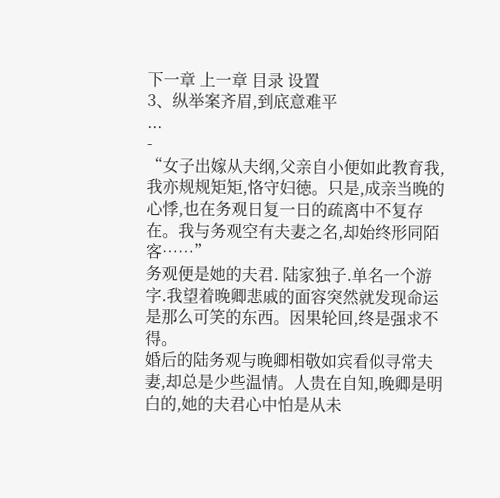下一章 上一章 目录 设置
3、纵举案齐眉,到底意难平
...
-
“女子出嫁从夫纲,父亲自小便如此教育我,我亦规规矩矩,恪守妇徳。只是,成亲当晚的心悸,也在务观日复一日的疏离中不复存在。我与务观空有夫妻之名,却始终形同陌客……”
务观便是她的夫君. 陆家独子.单名一个游字.我望着晚卿悲戚的面容突然就发现命运是那么可笑的东西。因果轮回,终是强求不得。
婚后的陆务观与晚卿相敬如宾看似寻常夫妻,却总是少些温情。人贵在自知,晚卿是明白的,她的夫君心中怕是从未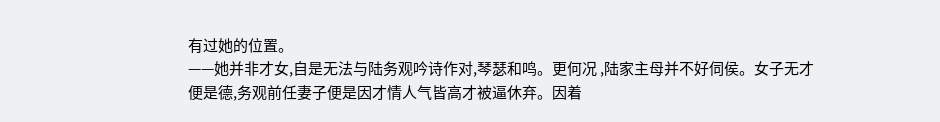有过她的位置。
——她并非才女,自是无法与陆务观吟诗作对,琴瑟和鸣。更何况 ,陆家主母并不好伺侯。女子无才便是德,务观前任妻子便是因才情人气皆高才被逼休弃。因着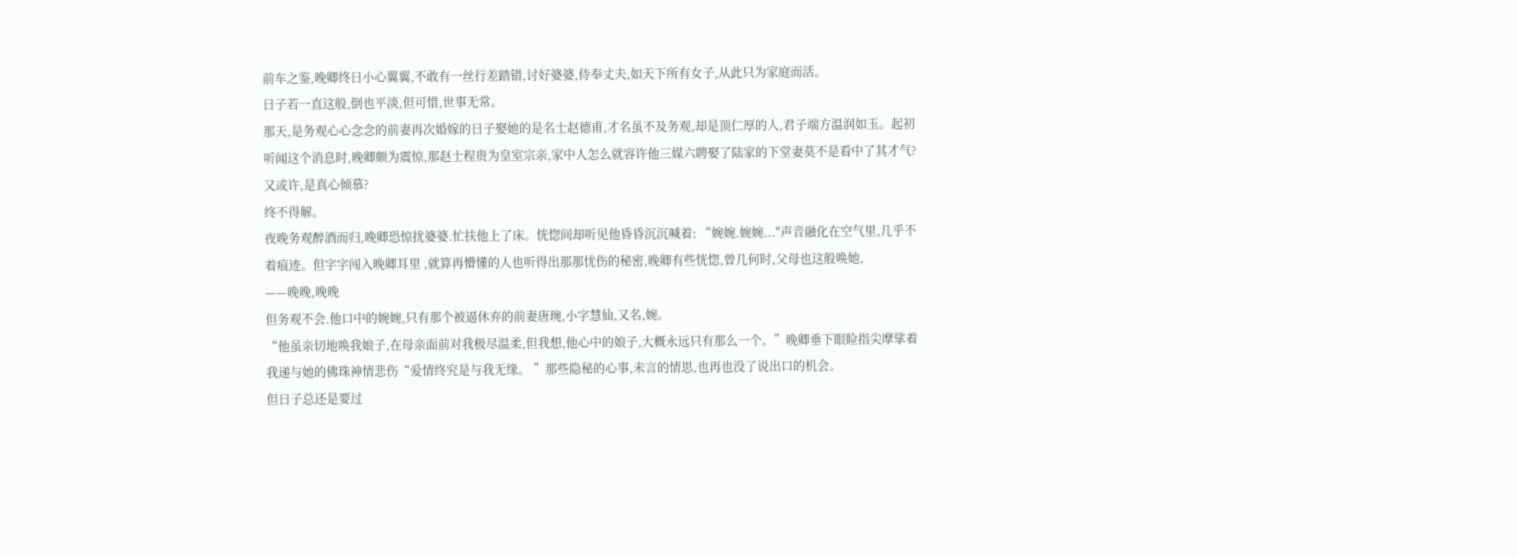前车之鉴,晚卿终日小心翼翼,不敢有一丝行差踏错,讨好婆婆,侍奉丈夫,如天下所有女子,从此只为家庭而活。
日子若一直这般,倒也平淡,但可惜,世事无常。
那天,是务观心心念念的前妻再次婚嫁的日子娶她的是名士赵德甫,才名虽不及务观,却是顶仁厚的人,君子端方温润如玉。起初听闻这个消息时,晚卿颇为震惊,那赵士程贵为皇室宗亲,家中人怎么就容许他三媒六聘娶了陆家的下堂妻莫不是看中了其才气?又或许,是真心倾慕?
终不得解。
夜晚务观醉酒而归,晚卿恐惊扰婆婆.忙扶他上了床。恍惚间却听见他昏昏沉沉喊着: “婉婉.婉婉..."声音融化在空气里,几乎不着痕迹。但字字闯入晚卿耳里 ,就算再懵懂的人也听得出那那忧伤的秘密,晚卿有些恍惚,曾几何时,父母也这般唤她,
——晚晚,晚晚
但务观不会.他口中的婉婉,只有那个被逼休弃的前妻唐琬,小字慧仙,又名,婉。
“他虽亲切地唤我娘子,在母亲面前对我极尽温柔,但我想,他心中的娘子,大概永远只有那么一个。”晚卿垂下眼睑指尖摩挲着我递与她的佛珠神情悲伤“爱情终究是与我无缘。 ”那些隐秘的心事,未言的情思,也再也没了说出口的机会。
但日子总还是要过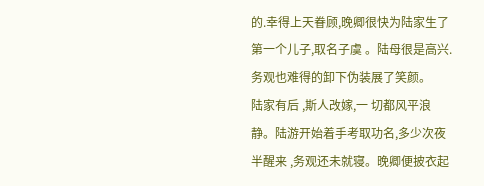的.幸得上天眷顾,晚卿很快为陆家生了第一个儿子,取名子虞 。陆母很是高兴. 务观也难得的卸下伪装展了笑颜。
陆家有后 ,斯人改嫁,一 切都风平浪静。陆游开始着手考取功名,多少次夜半醒来 ,务观还未就寝。晚卿便披衣起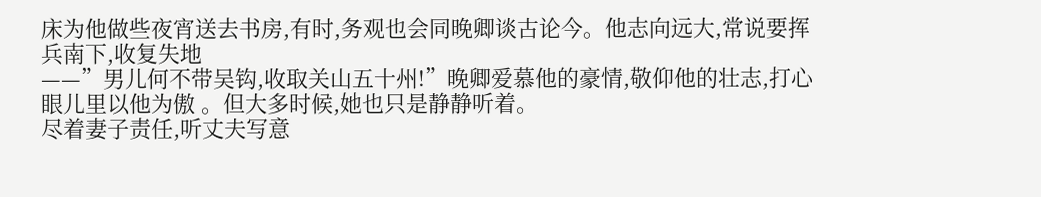床为他做些夜宵送去书房,有时,务观也会同晚卿谈古论今。他志向远大,常说要挥兵南下,收复失地
——”男儿何不带吴钩,收取关山五十州!”晚卿爱慕他的豪情,敬仰他的壮志,打心眼儿里以他为傲 。但大多时候,她也只是静静听着。
尽着妻子责任,听丈夫写意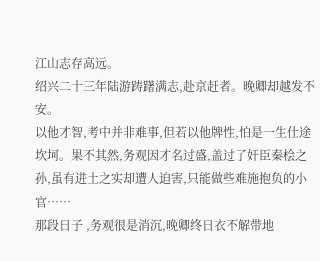江山志存高远。
绍兴二十三年陆游踌躇满志,赴京赶者。晚卿却越发不安。
以他才智,考中并非难事,但若以他牌性,怕是一生仕途坎坷。果不其然,务观因才名过盛,盖过了奸臣秦桧之孙,虽有进土之实却遭人迫害,只能做些难施抱负的小官……
那段日子 ,务观很是消沉,晚卿终日衣不解带地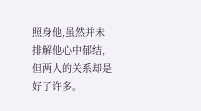照身他,虽然并未排解他心中郁结,但两人的关系却是好了许多。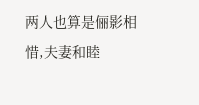两人也算是俪影相惜,夫妻和睦